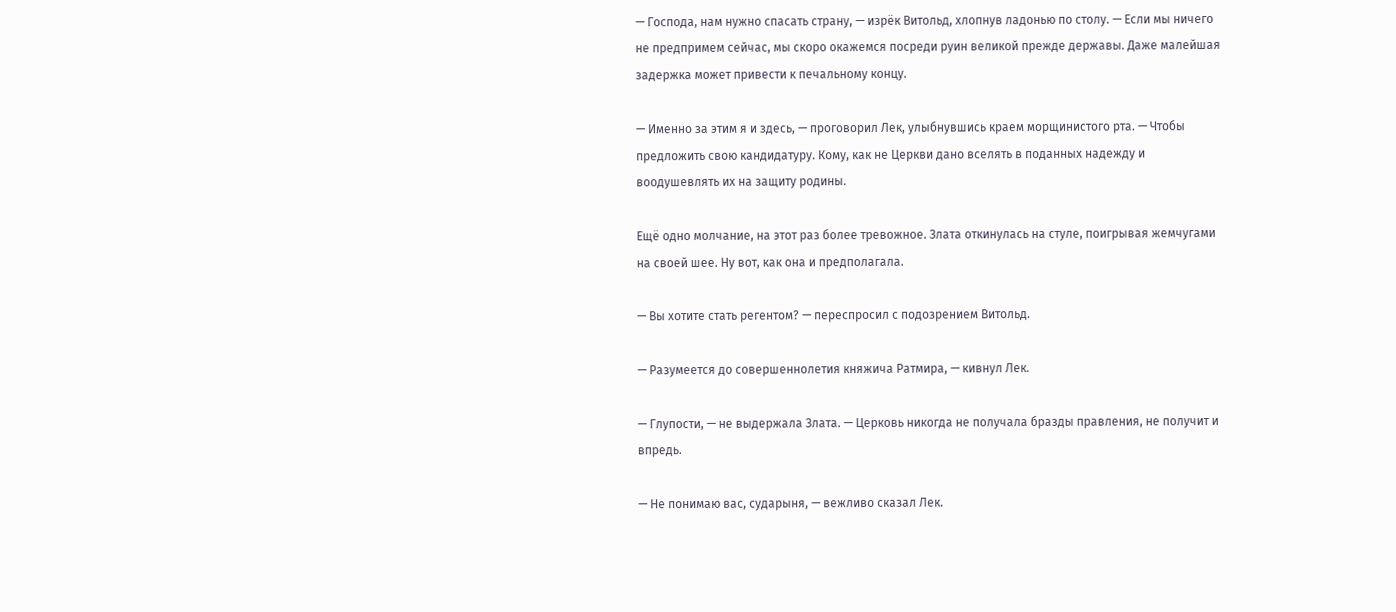— Господа, нам нужно спасать страну, — изрёк Витольд, хлопнув ладонью по столу. — Если мы ничего не предпримем сейчас, мы скоро окажемся посреди руин великой прежде державы. Даже малейшая задержка может привести к печальному концу.

— Именно за этим я и здесь, — проговорил Лек, улыбнувшись краем морщинистого рта. — Чтобы предложить свою кандидатуру. Кому, как не Церкви дано вселять в поданных надежду и воодушевлять их на защиту родины.

Ещё одно молчание, на этот раз более тревожное. Злата откинулась на стуле, поигрывая жемчугами на своей шее. Ну вот, как она и предполагала.

— Вы хотите стать регентом? — переспросил с подозрением Витольд.

— Разумеется до совершеннолетия княжича Ратмира, — кивнул Лек.

— Глупости, — не выдержала Злата. — Церковь никогда не получала бразды правления, не получит и впредь.

— Не понимаю вас, сударыня, — вежливо сказал Лек.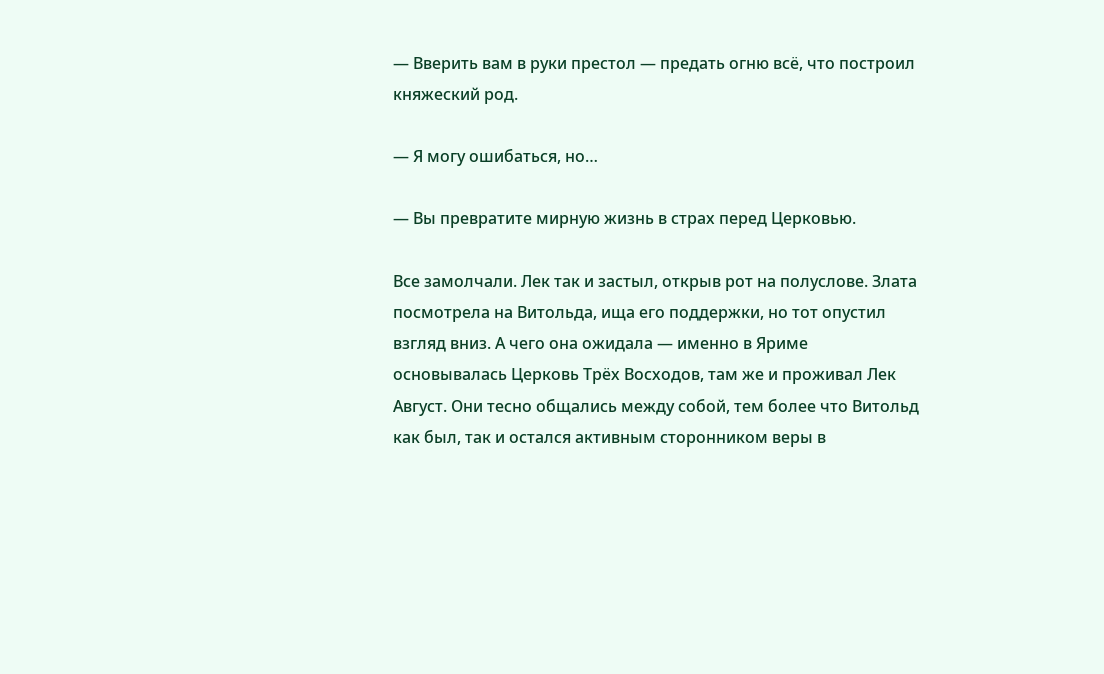— Вверить вам в руки престол — предать огню всё, что построил княжеский род.

— Я могу ошибаться, но…

— Вы превратите мирную жизнь в страх перед Церковью.

Все замолчали. Лек так и застыл, открыв рот на полуслове. Злата посмотрела на Витольда, ища его поддержки, но тот опустил взгляд вниз. А чего она ожидала — именно в Яриме основывалась Церковь Трёх Восходов, там же и проживал Лек Август. Они тесно общались между собой, тем более что Витольд как был, так и остался активным сторонником веры в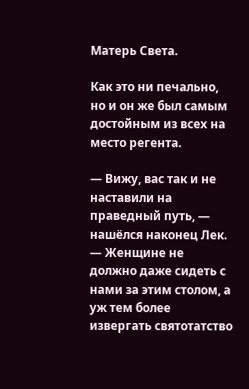Матерь Света.

Как это ни печально, но и он же был самым достойным из всех на место регента.

— Вижу, вас так и не наставили на праведный путь, — нашёлся наконец Лек. — Женщине не должно даже сидеть с нами за этим столом, а уж тем более извергать святотатство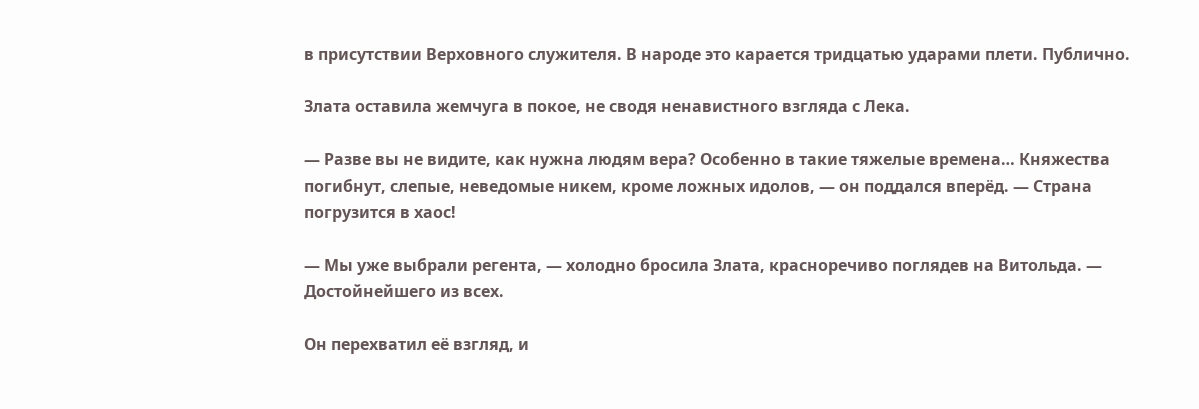в присутствии Верховного служителя. В народе это карается тридцатью ударами плети. Публично.

Злата оставила жемчуга в покое, не сводя ненавистного взгляда с Лека.

— Разве вы не видите, как нужна людям вера? Особенно в такие тяжелые времена… Княжества погибнут, слепые, неведомые никем, кроме ложных идолов, — он поддался вперёд. — Страна погрузится в хаос!

— Мы уже выбрали регента, — холодно бросила Злата, красноречиво поглядев на Витольда. — Достойнейшего из всех.

Он перехватил её взгляд, и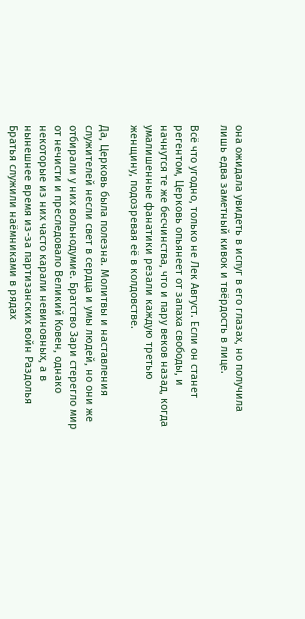она ожидала увидеть в испуг в его глазах, но получила лишь едва заметный кивок и твёрдость в лице.

Всё что угодно, только не Лек Август. Если он станет регентом, Церковь опьянеет от запаха свободы, и начнутся те же бесчинства, что и пару веков назад, когда умалишенные фанатики резали каждую третью женщину, подозревая её в колдовстве.

Да, Церковь была полезна. Молитвы и наставления служителей несли свет в сердца и умы людей, но они же отбирали у них вольнодумие. Братство Зари стерегло мир от нечисти и преследовало Великий Ковен, однако некоторые из них часто карали невиновных, а в нынешнее время из-за партизанских войн Раздолья Братья служили наёмниками в рядах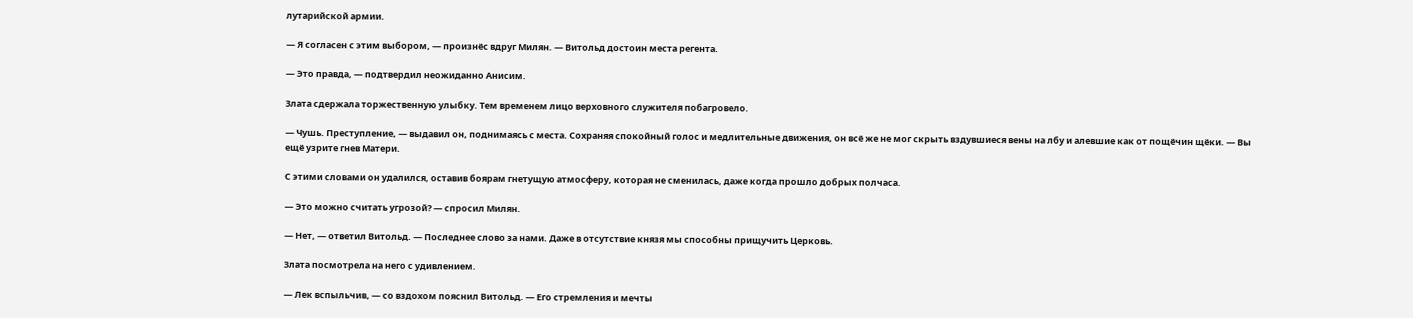лутарийской армии.

— Я согласен с этим выбором, — произнёс вдруг Милян. — Витольд достоин места регента.

— Это правда, — подтвердил неожиданно Анисим.

Злата сдержала торжественную улыбку. Тем временем лицо верховного служителя побагровело.

— Чушь. Преступление, — выдавил он, поднимаясь с места. Сохраняя спокойный голос и медлительные движения, он всё же не мог скрыть вздувшиеся вены на лбу и алевшие как от пощёчин щёки. — Вы ещё узрите гнев Матери.

С этими словами он удалился, оставив боярам гнетущую атмосферу, которая не сменилась, даже когда прошло добрых полчаса.

— Это можно считать угрозой? — спросил Милян.

— Нет, — ответил Витольд. — Последнее слово за нами. Даже в отсутствие князя мы способны прищучить Церковь.

Злата посмотрела на него с удивлением.

— Лек вспыльчив, — со вздохом пояснил Витольд. — Его стремления и мечты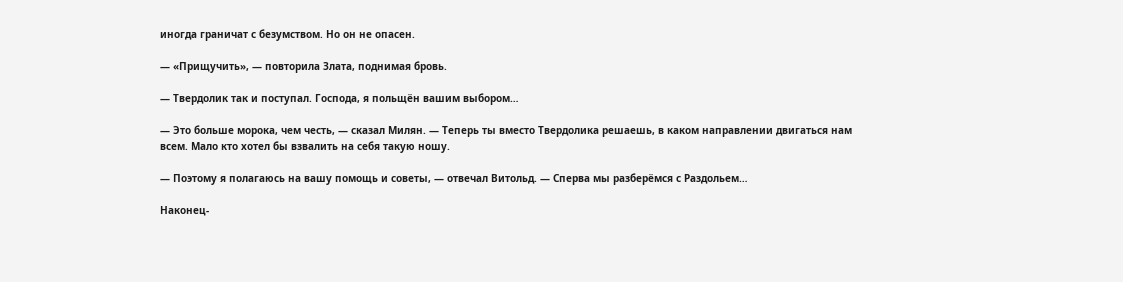иногда граничат с безумством. Но он не опасен.

— «Прищучить», — повторила Злата, поднимая бровь.

— Твердолик так и поступал. Господа, я польщён вашим выбором…

— Это больше морока, чем честь, — сказал Милян. — Теперь ты вместо Твердолика решаешь, в каком направлении двигаться нам всем. Мало кто хотел бы взвалить на себя такую ношу.

— Поэтому я полагаюсь на вашу помощь и советы, — отвечал Витольд. — Сперва мы разберёмся с Раздольем…

Наконец-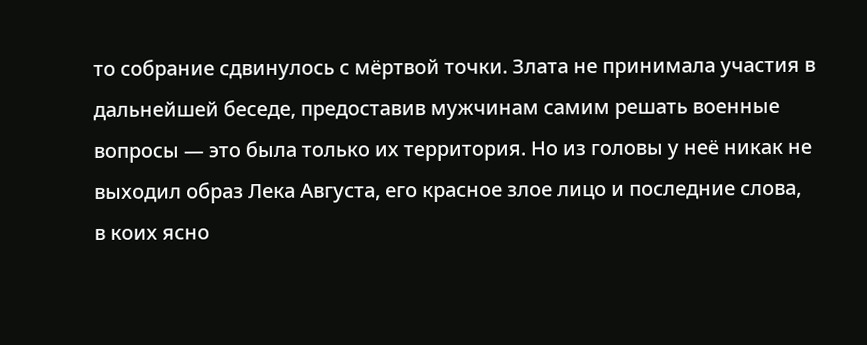то собрание сдвинулось с мёртвой точки. Злата не принимала участия в дальнейшей беседе, предоставив мужчинам самим решать военные вопросы — это была только их территория. Но из головы у неё никак не выходил образ Лека Августа, его красное злое лицо и последние слова, в коих ясно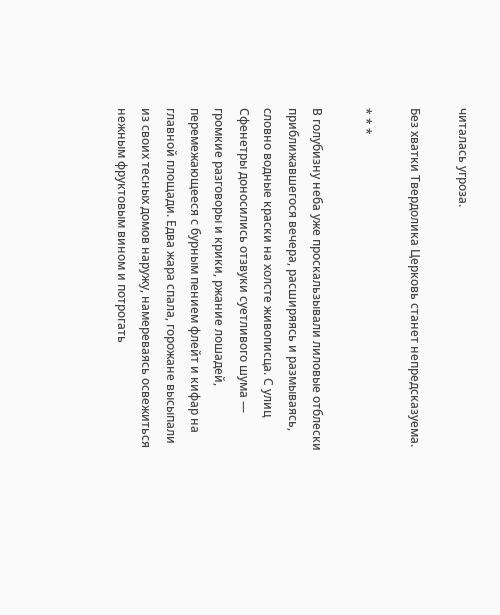читалась угроза.

Без хватки Твердолика Церковь станет непредсказуема.

* * *

В голубизну неба уже проскальзывали лиловые отблески приближавшегося вечера, расширяясь и размываясь, словно водные краски на холсте живописца. С улиц Сфенетры доносились отзвуки суетливого шума — громкие разговоры и крики, ржание лошадей, перемежающееся с бурным пением флейт и кифар на главной площади. Едва жара спала, горожане высыпали из своих тесных домов наружу, намереваясь освежиться нежным фруктовым вином и потрогать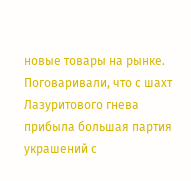новые товары на рынке. Поговаривали, что с шахт Лазуритового гнева прибыла большая партия украшений с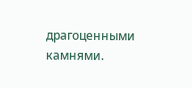драгоценными камнями.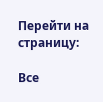Перейти на страницу:

Все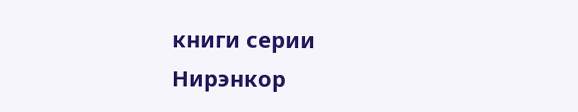книги серии Нирэнкор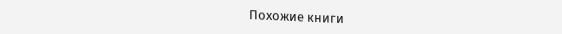Похожие книги